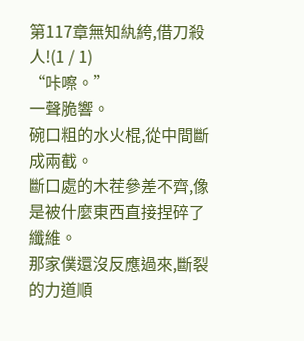第117章無知紈絝,借刀殺人!(1 / 1)
“咔嚓。”
一聲脆響。
碗口粗的水火棍,從中間斷成兩截。
斷口處的木茬參差不齊,像是被什麼東西直接捏碎了纖維。
那家僕還沒反應過來,斷裂的力道順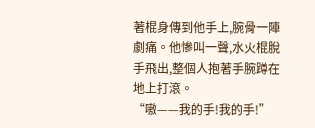著棍身傳到他手上,腕骨一陣劇痛。他慘叫一聲,水火棍脫手飛出,整個人抱著手腕蹲在地上打滾。
“嗷——我的手!我的手!”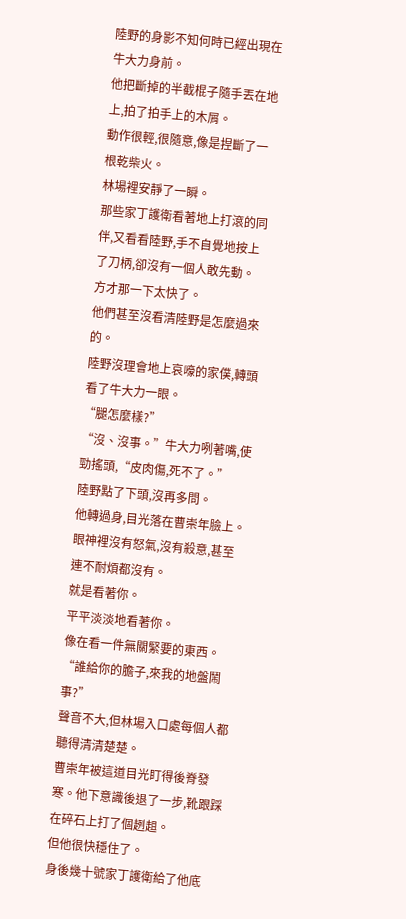陸野的身影不知何時已經出現在牛大力身前。
他把斷掉的半截棍子隨手丟在地上,拍了拍手上的木屑。
動作很輕,很隨意,像是捏斷了一根乾柴火。
林場裡安靜了一瞬。
那些家丁護衛看著地上打滾的同伴,又看看陸野,手不自覺地按上了刀柄,卻沒有一個人敢先動。
方才那一下太快了。
他們甚至沒看清陸野是怎麼過來的。
陸野沒理會地上哀嚎的家僕,轉頭看了牛大力一眼。
“腿怎麼樣?”
“沒、沒事。”牛大力咧著嘴,使勁搖頭,“皮肉傷,死不了。”
陸野點了下頭,沒再多問。
他轉過身,目光落在曹崇年臉上。
眼神裡沒有怒氣,沒有殺意,甚至連不耐煩都沒有。
就是看著你。
平平淡淡地看著你。
像在看一件無關緊要的東西。
“誰給你的膽子,來我的地盤鬧事?”
聲音不大,但林場入口處每個人都聽得清清楚楚。
曹崇年被這道目光盯得後脊發寒。他下意識後退了一步,靴跟踩在碎石上打了個趔趄。
但他很快穩住了。
身後幾十號家丁護衛給了他底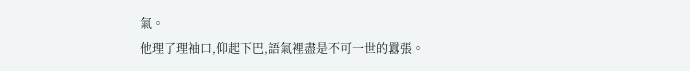氣。
他理了理袖口,仰起下巴,語氣裡盡是不可一世的囂張。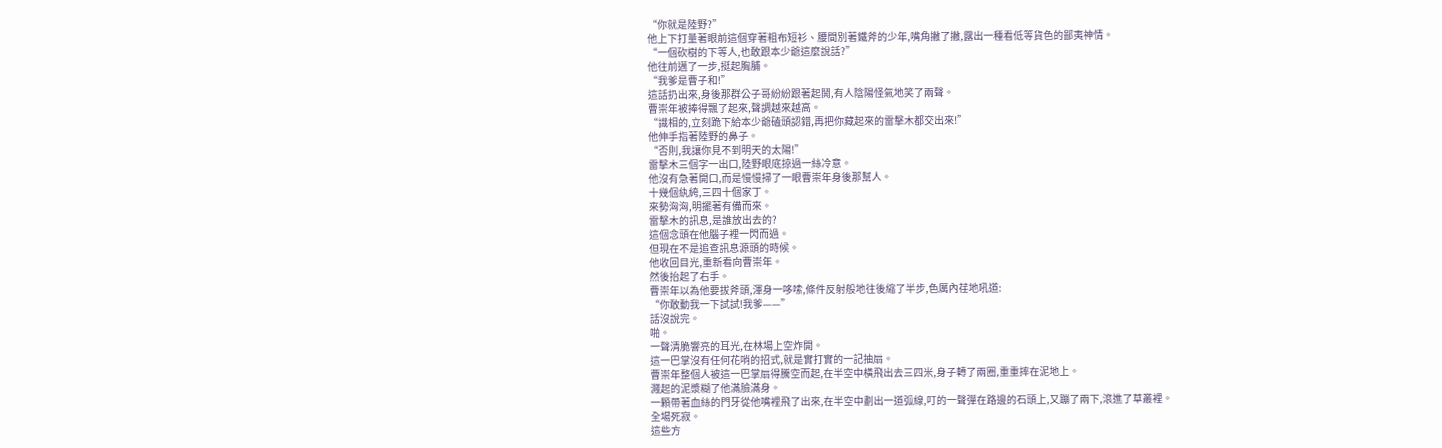“你就是陸野?”
他上下打量著眼前這個穿著粗布短衫、腰間別著鐵斧的少年,嘴角撇了撇,露出一種看低等貨色的鄙夷神情。
“一個砍樹的下等人,也敢跟本少爺這麼說話?”
他往前邁了一步,挺起胸脯。
“我爹是曹子和!”
這話扔出來,身後那群公子哥紛紛跟著起鬨,有人陰陽怪氣地笑了兩聲。
曹崇年被捧得飄了起來,聲調越來越高。
“識相的,立刻跪下給本少爺磕頭認錯,再把你藏起來的雷擊木都交出來!”
他伸手指著陸野的鼻子。
“否則,我讓你見不到明天的太陽!”
雷擊木三個字一出口,陸野眼底掠過一絲冷意。
他沒有急著開口,而是慢慢掃了一眼曹崇年身後那幫人。
十幾個紈絝,三四十個家丁。
來勢洶洶,明擺著有備而來。
雷擊木的訊息,是誰放出去的?
這個念頭在他腦子裡一閃而過。
但現在不是追查訊息源頭的時候。
他收回目光,重新看向曹崇年。
然後抬起了右手。
曹崇年以為他要拔斧頭,渾身一哆嗦,條件反射般地往後縮了半步,色厲內荏地吼道:
“你敢動我一下試試!我爹——”
話沒說完。
啪。
一聲清脆響亮的耳光,在林場上空炸開。
這一巴掌沒有任何花哨的招式,就是實打實的一記抽扇。
曹崇年整個人被這一巴掌扇得騰空而起,在半空中橫飛出去三四米,身子轉了兩圈,重重摔在泥地上。
濺起的泥漿糊了他滿臉滿身。
一顆帶著血絲的門牙從他嘴裡飛了出來,在半空中劃出一道弧線,叮的一聲彈在路邊的石頭上,又蹦了兩下,滾進了草叢裡。
全場死寂。
這些方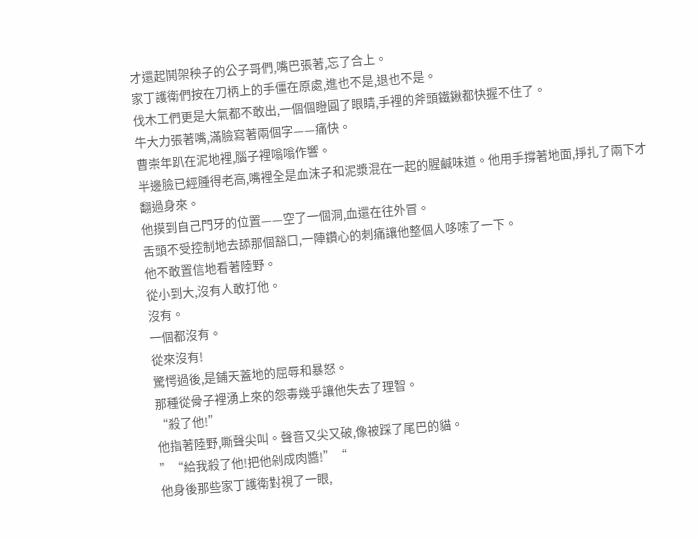才還起鬨架秧子的公子哥們,嘴巴張著,忘了合上。
家丁護衛們按在刀柄上的手僵在原處,進也不是,退也不是。
伐木工們更是大氣都不敢出,一個個瞪圓了眼睛,手裡的斧頭鐵鍬都快握不住了。
牛大力張著嘴,滿臉寫著兩個字——痛快。
曹崇年趴在泥地裡,腦子裡嗡嗡作響。
半邊臉已經腫得老高,嘴裡全是血沫子和泥漿混在一起的腥鹹味道。他用手撐著地面,掙扎了兩下才翻過身來。
他摸到自己門牙的位置——空了一個洞,血還在往外冒。
舌頭不受控制地去舔那個豁口,一陣鑽心的刺痛讓他整個人哆嗦了一下。
他不敢置信地看著陸野。
從小到大,沒有人敢打他。
沒有。
一個都沒有。
從來沒有!
驚愕過後,是鋪天蓋地的屈辱和暴怒。
那種從骨子裡湧上來的怨毒幾乎讓他失去了理智。
“殺了他!”
他指著陸野,嘶聲尖叫。聲音又尖又破,像被踩了尾巴的貓。
”“給我殺了他!把他剁成肉醬!”“
他身後那些家丁護衛對視了一眼,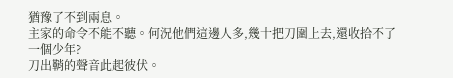猶豫了不到兩息。
主家的命令不能不聽。何況他們這邊人多,幾十把刀圍上去,還收拾不了一個少年?
刀出鞘的聲音此起彼伏。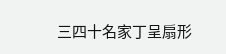三四十名家丁呈扇形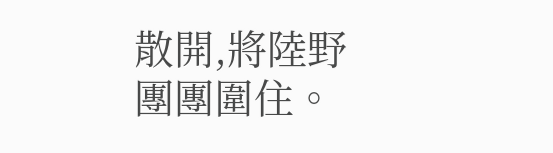散開,將陸野團團圍住。